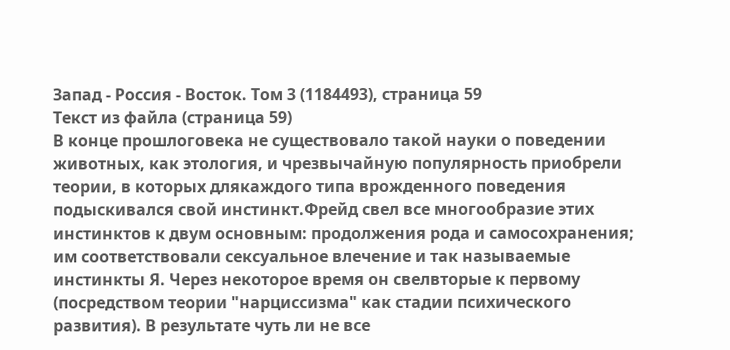Запад - Россия - Восток. Том 3 (1184493), страница 59
Текст из файла (страница 59)
В конце прошлоговека не существовало такой науки о поведении животных, как этология, и чрезвычайную популярность приобрели теории, в которых длякаждого типа врожденного поведения подыскивался свой инстинкт.Фрейд свел все многообразие этих инстинктов к двум основным: продолжения рода и самосохранения; им соответствовали сексуальное влечение и так называемые инстинкты Я. Через некоторое время он свелвторые к первому (посредством теории "нарциссизма" как стадии психического развития). В результате чуть ли не все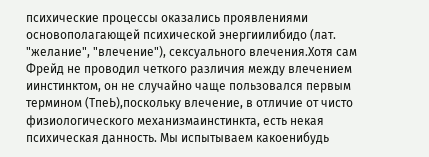психические процессы оказались проявлениями основополагающей психической энергиилибидо (лат.
"желание", "влечение"), сексуального влечения.Хотя сам Фрейд не проводил четкого различия между влечением иинстинктом, он не случайно чаще пользовался первым термином (ТпеЬ),поскольку влечение, в отличие от чисто физиологического механизмаинстинкта, есть некая психическая данность. Мы испытываем какоенибудь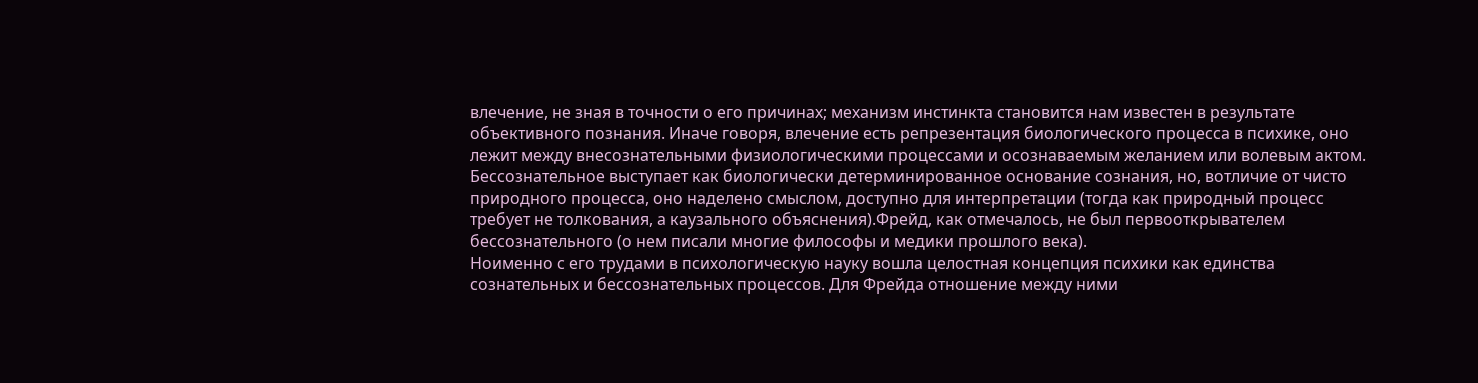влечение, не зная в точности о его причинах; механизм инстинкта становится нам известен в результате объективного познания. Иначе говоря, влечение есть репрезентация биологического процесса в психике, оно лежит между внесознательными физиологическими процессами и осознаваемым желанием или волевым актом. Бессознательное выступает как биологически детерминированное основание сознания, но, вотличие от чисто природного процесса, оно наделено смыслом, доступно для интерпретации (тогда как природный процесс требует не толкования, а каузального объяснения).Фрейд, как отмечалось, не был первооткрывателем бессознательного (о нем писали многие философы и медики прошлого века).
Ноименно с его трудами в психологическую науку вошла целостная концепция психики как единства сознательных и бессознательных процессов. Для Фрейда отношение между ними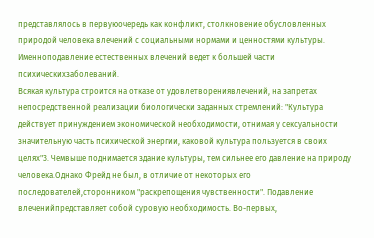представлялось в первуюочередь как конфликт, столкновение обусловленных природой человека влечений с социальными нормами и ценностями культуры. Именноподавление естественных влечений ведет к большей части психическихзаболеваний.
Всякая культура строится на отказе от удовлетворениявлечений, на запретах непосредственной реализации биологически заданных стремлений: "Культура действует принуждением экономической необходимости, отнимая у сексуальности значительную часть психической энергии, каковой культура пользуется в своих целях"3. Чемвыше поднимается здание культуры, тем сильнее его давление на природу человека.Однако Фрейд не был, в отличие от некоторых его последователей,сторонником "раскрепощения чувственности". Подавление влеченийпредставляет собой суровую необходимость. Во-первых,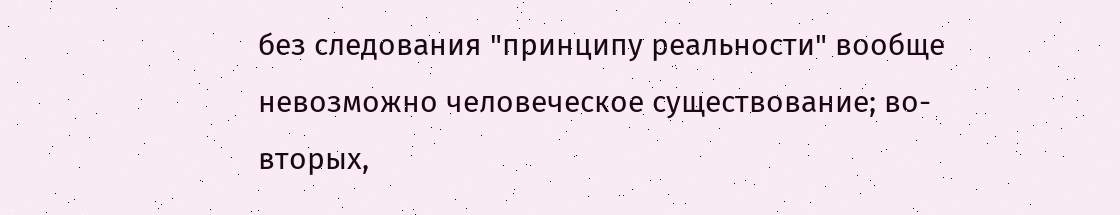без следования "принципу реальности" вообще невозможно человеческое существование; во-вторых,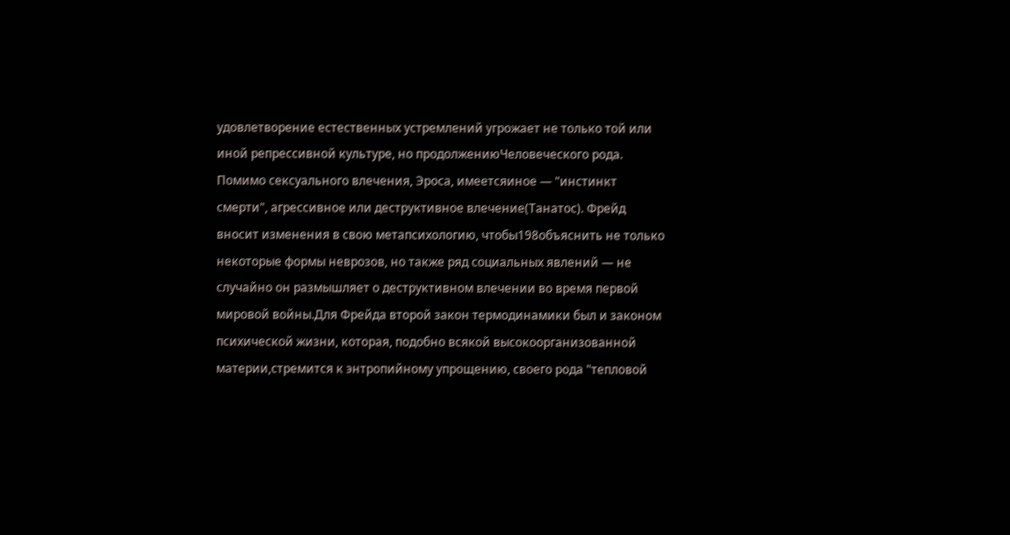удовлетворение естественных устремлений угрожает не только той или иной репрессивной культуре, но продолжениюЧеловеческого рода.
Помимо сексуального влечения, Эроса, имеетсяиное — "инстинкт смерти", агрессивное или деструктивное влечение(Танатос). Фрейд вносит изменения в свою метапсихологию, чтобы198объяснить не только некоторые формы неврозов, но также ряд социальных явлений — не случайно он размышляет о деструктивном влечении во время первой мировой войны.Для Фрейда второй закон термодинамики был и законом психической жизни, которая, подобно всякой высокоорганизованной материи,стремится к энтропийному упрощению, своего рода "тепловой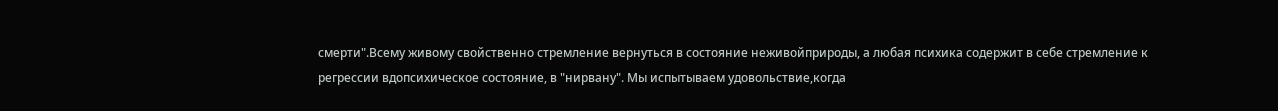смерти".Всему живому свойственно стремление вернуться в состояние неживойприроды, а любая психика содержит в себе стремление к регрессии вдопсихическое состояние, в "нирвану". Мы испытываем удовольствие,когда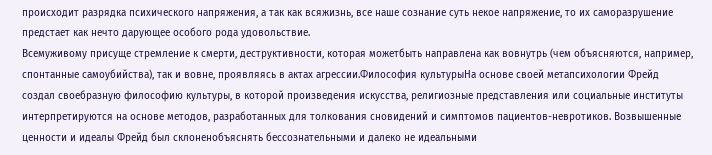происходит разрядка психического напряжения, а так как всяжизнь, все наше сознание суть некое напряжение, то их саморазрушение предстает как нечто дарующее особого рода удовольствие.
Всемуживому присуще стремление к смерти, деструктивности, которая можетбыть направлена как вовнутрь (чем объясняются, например, спонтанные самоубийства), так и вовне, проявляясь в актах агрессии.Философия культурыНа основе своей метапсихологии Фрейд создал своебразную философию культуры, в которой произведения искусства, религиозные представления или социальные институты интерпретируются на основе методов, разработанных для толкования сновидений и симптомов пациентов-невротиков. Возвышенные ценности и идеалы Фрейд был склоненобъяснять бессознательными и далеко не идеальными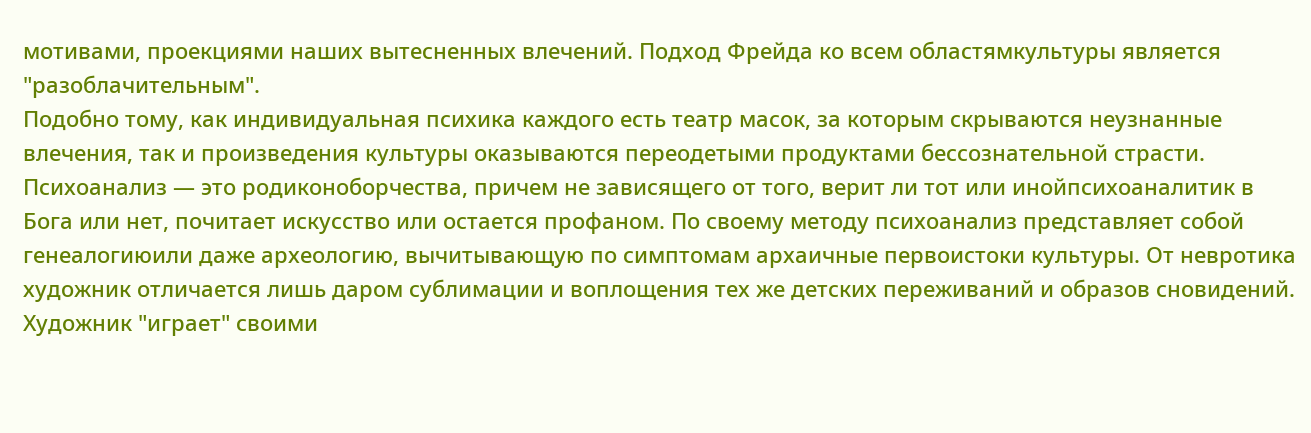мотивами, проекциями наших вытесненных влечений. Подход Фрейда ко всем областямкультуры является "разоблачительным".
Подобно тому, как индивидуальная психика каждого есть театр масок, за которым скрываются неузнанные влечения, так и произведения культуры оказываются переодетыми продуктами бессознательной страсти. Психоанализ — это родиконоборчества, причем не зависящего от того, верит ли тот или инойпсихоаналитик в Бога или нет, почитает искусство или остается профаном. По своему методу психоанализ представляет собой генеалогиюили даже археологию, вычитывающую по симптомам архаичные первоистоки культуры. От невротика художник отличается лишь даром сублимации и воплощения тех же детских переживаний и образов сновидений.
Художник "играет" своими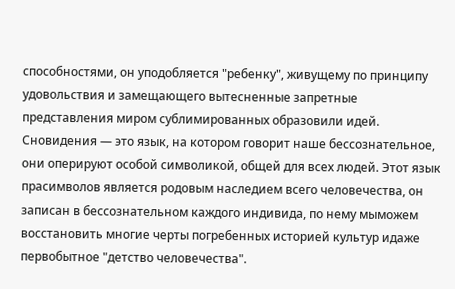способностями, он уподобляется "ребенку", живущему по принципу удовольствия и замещающего вытесненные запретные представления миром сублимированных образовили идей. Сновидения — это язык, на котором говорит наше бессознательное, они оперируют особой символикой, общей для всех людей. Этот язык прасимволов является родовым наследием всего человечества, он записан в бессознательном каждого индивида, по нему мыможем восстановить многие черты погребенных историей культур идаже первобытное "детство человечества".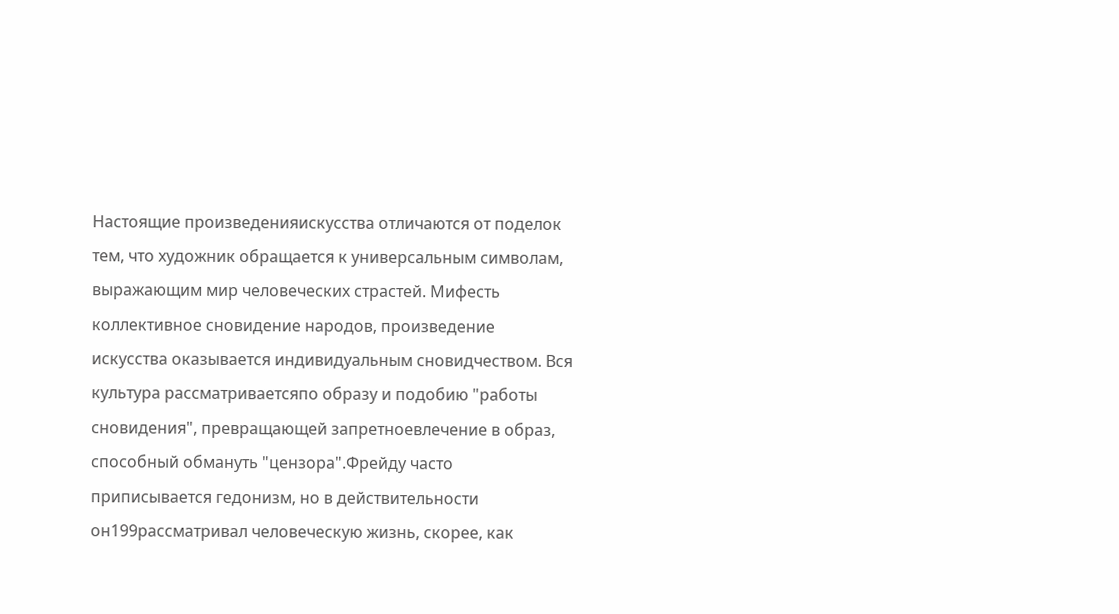Настоящие произведенияискусства отличаются от поделок тем, что художник обращается к универсальным символам, выражающим мир человеческих страстей. Мифесть коллективное сновидение народов, произведение искусства оказывается индивидуальным сновидчеством. Вся культура рассматриваетсяпо образу и подобию "работы сновидения", превращающей запретноевлечение в образ, способный обмануть "цензора".Фрейду часто приписывается гедонизм, но в действительности он199рассматривал человеческую жизнь, скорее, как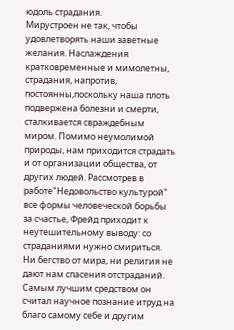юдоль страдания.
Мирустроен не так, чтобы удовлетворять наши заветные желания. Наслаждения кратковременные и мимолетны, страдания, напротив, постоянны,поскольку наша плоть подвержена болезни и смерти, сталкивается свраждебным миром. Помимо неумолимой природы, нам приходится страдать и от организации общества, от других людей. Рассмотрев в работе"Недовольство культурой" все формы человеческой борьбы за счастье, Фрейд приходит к неутешительному выводу: со страданиями нужно смириться. Ни бегство от мира, ни религия не дают нам спасения отстраданий. Самым лучшим средством он считал научное познание итруд на благо самому себе и другим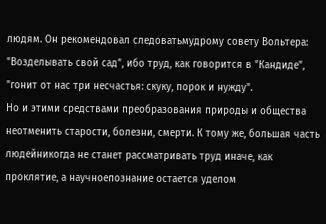людям. Он рекомендовал следоватьмудрому совету Вольтера: "Возделывать свой сад", ибо труд, как говорится в "Кандиде", "гонит от нас три несчастья: скуку, порок и нужду".
Но и этими средствами преобразования природы и общества неотменить старости, болезни, смерти. К тому же, большая часть людейникогда не станет рассматривать труд иначе, как проклятие, а научноепознание остается уделом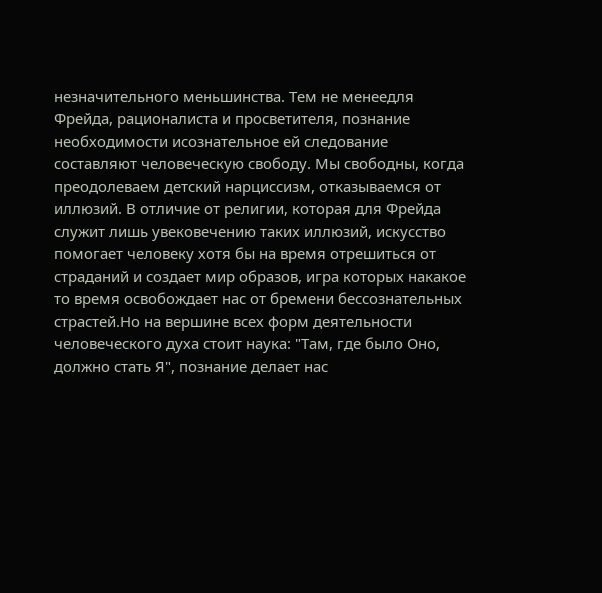незначительного меньшинства. Тем не менеедля Фрейда, рационалиста и просветителя, познание необходимости исознательное ей следование составляют человеческую свободу. Мы свободны, когда преодолеваем детский нарциссизм, отказываемся от иллюзий. В отличие от религии, которая для Фрейда служит лишь увековечению таких иллюзий, искусство помогает человеку хотя бы на время отрешиться от страданий и создает мир образов, игра которых накакое то время освобождает нас от бремени бессознательных страстей.Но на вершине всех форм деятельности человеческого духа стоит наука: "Там, где было Оно, должно стать Я", познание делает нас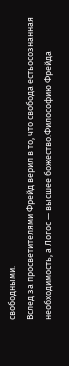свободными.
Вслед за просветителями Фрейд верил в то, что свобода естьосознанная необходимость, а Логос — высшее божество.Философию Фрейда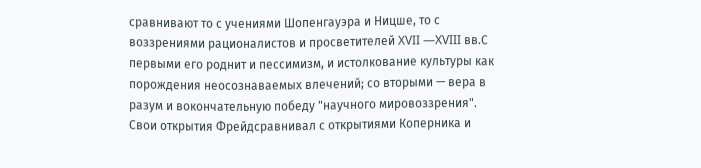сравнивают то с учениями Шопенгауэра и Ницше, то с воззрениями рационалистов и просветителей XVII —XVIII вв.С первыми его роднит и пессимизм, и истолкование культуры как порождения неосознаваемых влечений; со вторыми — вера в разум и вокончательную победу "научного мировоззрения". Свои открытия Фрейдсравнивал с открытиями Коперника и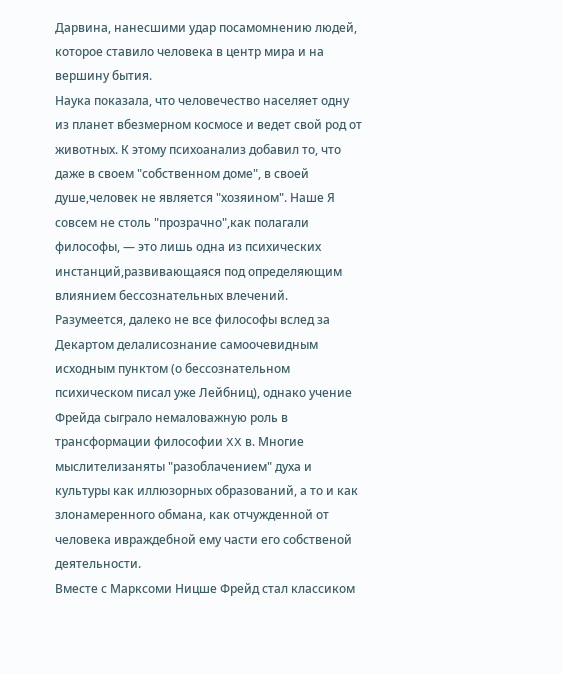Дарвина, нанесшими удар посамомнению людей, которое ставило человека в центр мира и на вершину бытия.
Наука показала, что человечество населяет одну из планет вбезмерном космосе и ведет свой род от животных. К этому психоанализ добавил то, что даже в своем "собственном доме", в своей душе,человек не является "хозяином". Наше Я совсем не столь "прозрачно",как полагали философы, — это лишь одна из психических инстанций,развивающаяся под определяющим влиянием бессознательных влечений.
Разумеется, далеко не все философы вслед за Декартом делалисознание самоочевидным исходным пунктом (о бессознательном психическом писал уже Лейбниц), однако учение Фрейда сыграло немаловажную роль в трансформации философии XX в. Многие мыслителизаняты "разоблачением" духа и культуры как иллюзорных образований, а то и как злонамеренного обмана, как отчужденной от человека ивраждебной ему части его собственой деятельности.
Вместе с Марксоми Ницше Фрейд стал классиком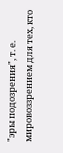"эры подозрения", т. е. мировоззрением для тех, кто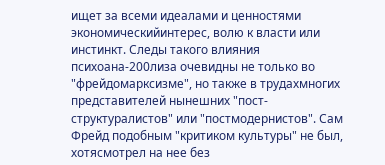ищет за всеми идеалами и ценностями экономическийинтерес, волю к власти или инстинкт. Следы такого влияния психоана-200лиза очевидны не только во "фрейдомарксизме", но также в трудахмногих представителей нынешних "пост-структуралистов" или "постмодернистов". Сам Фрейд подобным "критиком культуры" не был, хотясмотрел на нее без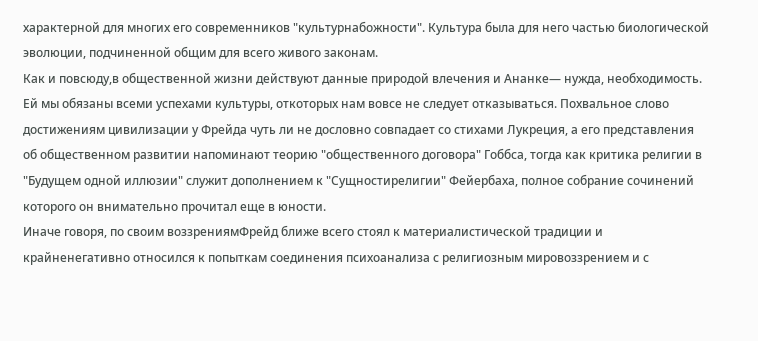характерной для многих его современников "культурнабожности". Культура была для него частью биологической эволюции, подчиненной общим для всего живого законам.
Как и повсюду,в общественной жизни действуют данные природой влечения и Ананке— нужда, необходимость. Ей мы обязаны всеми успехами культуры, откоторых нам вовсе не следует отказываться. Похвальное слово достижениям цивилизации у Фрейда чуть ли не дословно совпадает со стихами Лукреция, а его представления об общественном развитии напоминают теорию "общественного договора" Гоббса, тогда как критика религии в "Будущем одной иллюзии" служит дополнением к "Сущностирелигии" Фейербаха, полное собрание сочинений которого он внимательно прочитал еще в юности.
Иначе говоря, по своим воззрениямФрейд ближе всего стоял к материалистической традиции и крайненегативно относился к попыткам соединения психоанализа с религиозным мировоззрением и с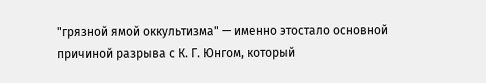"грязной ямой оккультизма" — именно этостало основной причиной разрыва с К. Г. Юнгом, который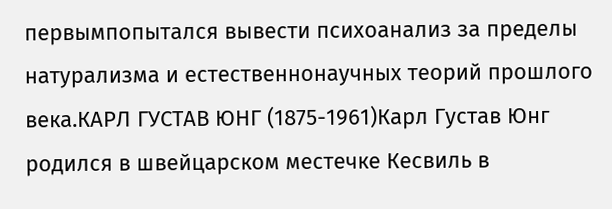первымпопытался вывести психоанализ за пределы натурализма и естественнонаучных теорий прошлого века.КАРЛ ГУСТАВ ЮНГ (1875-1961)Карл Густав Юнг родился в швейцарском местечке Кесвиль в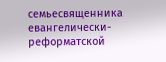семьесвященника евангелически-реформатской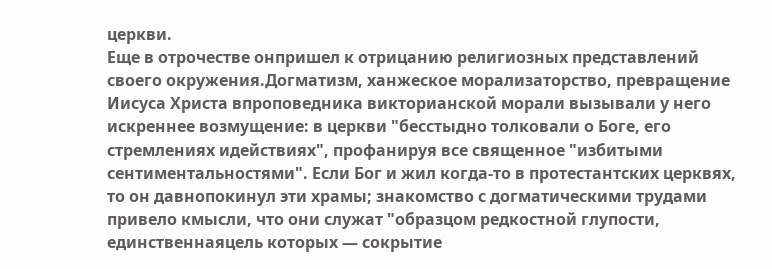церкви.
Еще в отрочестве онпришел к отрицанию религиозных представлений своего окружения.Догматизм, ханжеское морализаторство, превращение Иисуса Христа впроповедника викторианской морали вызывали у него искреннее возмущение: в церкви "бесстыдно толковали о Боге, его стремлениях идействиях", профанируя все священное "избитыми сентиментальностями". Если Бог и жил когда-то в протестантских церквях, то он давнопокинул эти храмы; знакомство с догматическими трудами привело кмысли, что они служат "образцом редкостной глупости, единственнаяцель которых — сокрытие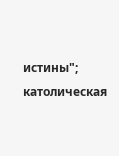истины"; католическая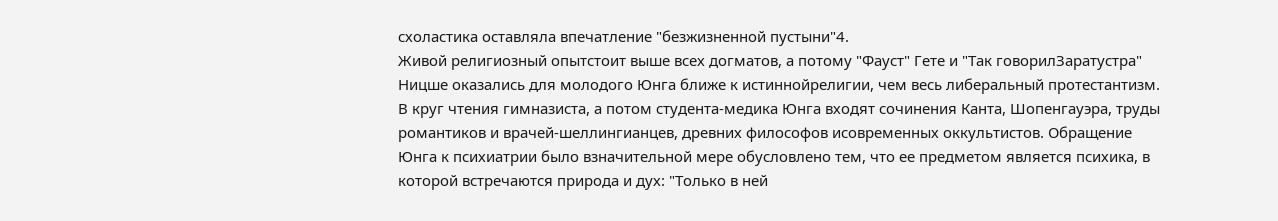схоластика оставляла впечатление "безжизненной пустыни"4.
Живой религиозный опытстоит выше всех догматов, а потому "Фауст" Гете и "Так говорилЗаратустра" Ницше оказались для молодого Юнга ближе к истиннойрелигии, чем весь либеральный протестантизм. В круг чтения гимназиста, а потом студента-медика Юнга входят сочинения Канта, Шопенгауэра, труды романтиков и врачей-шеллингианцев, древних философов исовременных оккультистов. Обращение Юнга к психиатрии было взначительной мере обусловлено тем, что ее предметом является психика, в которой встречаются природа и дух: "Только в ней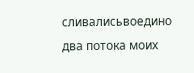сливалисьвоедино два потока моих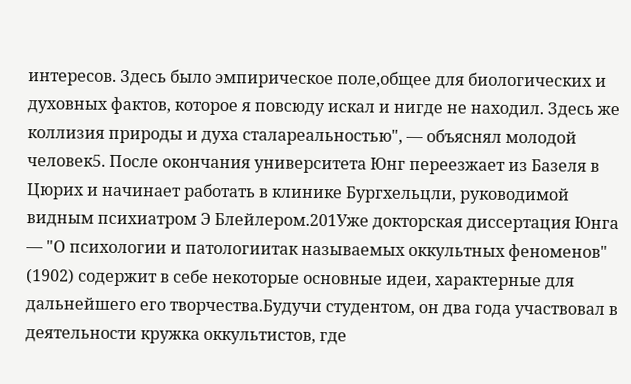интересов. Здесь было эмпирическое поле,общее для биологических и духовных фактов, которое я повсюду искал и нигде не находил. Здесь же коллизия природы и духа сталареальностью", — объяснял молодой человек5. После окончания университета Юнг переезжает из Базеля в Цюрих и начинает работать в клинике Бургхельцли, руководимой видным психиатром Э Блейлером.201Уже докторская диссертация Юнга — "О психологии и патологиитак называемых оккультных феноменов" (1902) содержит в себе некоторые основные идеи, характерные для дальнейшего его творчества.Будучи студентом, он два года участвовал в деятельности кружка оккультистов, где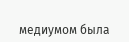медиумом была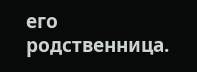его родственница.